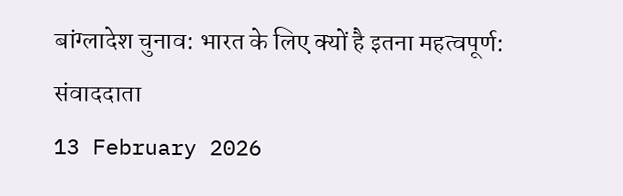बांग्लादेश चुनाव: भारत के लिए क्यों है इतना महत्वपूर्ण:
संवाददाता
13 February 2026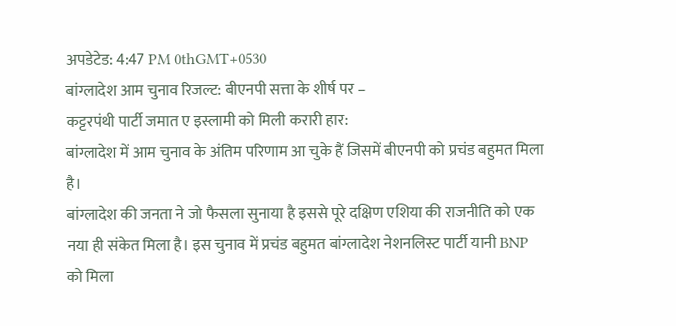अपडेटेड: 4:47 PM 0thGMT+0530
बांग्लादेश आम चुनाव रिजल्ट: बीएनपी सत्ता के शीर्ष पर –
कट्टरपंथी पार्टी जमात ए इस्लामी को मिली करारी हार:
बांग्लादेश में आम चुनाव के अंतिम परिणाम आ चुके हैं जिसमें बीएनपी को प्रचंड बहुमत मिला है।
बांग्लादेश की जनता ने जो फैसला सुनाया है इससे पूरे दक्षिण एशिया की राजनीति को एक नया ही संकेत मिला है। इस चुनाव में प्रचंड बहुमत बांग्लादेश नेशनलिस्ट पार्टी यानी BNP को मिला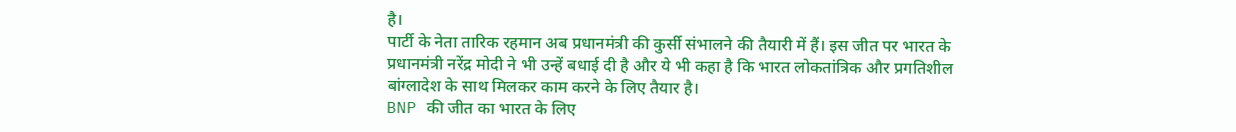है।
पार्टी के नेता तारिक रहमान अब प्रधानमंत्री की कुर्सी संभालने की तैयारी में हैं। इस जीत पर भारत के प्रधानमंत्री नरेंद्र मोदी ने भी उन्हें बधाई दी है और ये भी कहा है कि भारत लोकतांत्रिक और प्रगतिशील बांग्लादेश के साथ मिलकर काम करने के लिए तैयार है।
BNP की जीत का भारत के लिए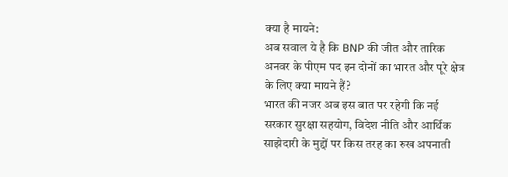क्या है मायने:
अब सवाल ये है कि BNP की जीत और तारिक अनवर के पीएम पद इन दोनों का भारत और पूरे क्षेत्र के लिए क्या मायने हैं?
भारत की नजर अब इस बात पर रहेगी कि नई सरकार सुरक्षा सहयोग, विदेश नीति और आर्थिक साझेदारी के मुद्दों पर किस तरह का रुख अपनाती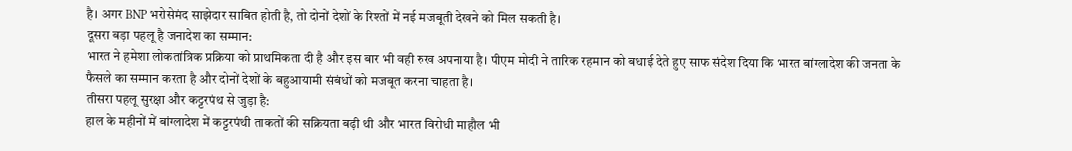है। अगर BNP भरोसेमंद साझेदार साबित होती है, तो दोनों देशों के रिश्तों में नई मजबूती देखने को मिल सकती है।
दूसरा बड़ा पहलू है जनादेश का सम्मान:
भारत ने हमेशा लोकतांत्रिक प्रक्रिया को प्राथमिकता दी है और इस बार भी वही रुख अपनाया है। पीएम मोदी ने तारिक रहमान को बधाई देते हुए साफ संदेश दिया कि भारत बांग्लादेश की जनता के फैसले का सम्मान करता है और दोनों देशों के बहुआयामी संबंधों को मजबूत करना चाहता है।
तीसरा पहलू सुरक्षा और कट्टरपंथ से जुड़ा है:
हाल के महीनों में बांग्लादेश में कट्टरपंथी ताकतों की सक्रियता बढ़ी थी और भारत विरोधी माहौल भी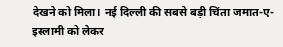देखने को मिला। नई दिल्ली की सबसे बड़ी चिंता जमात-ए-इस्लामी को लेकर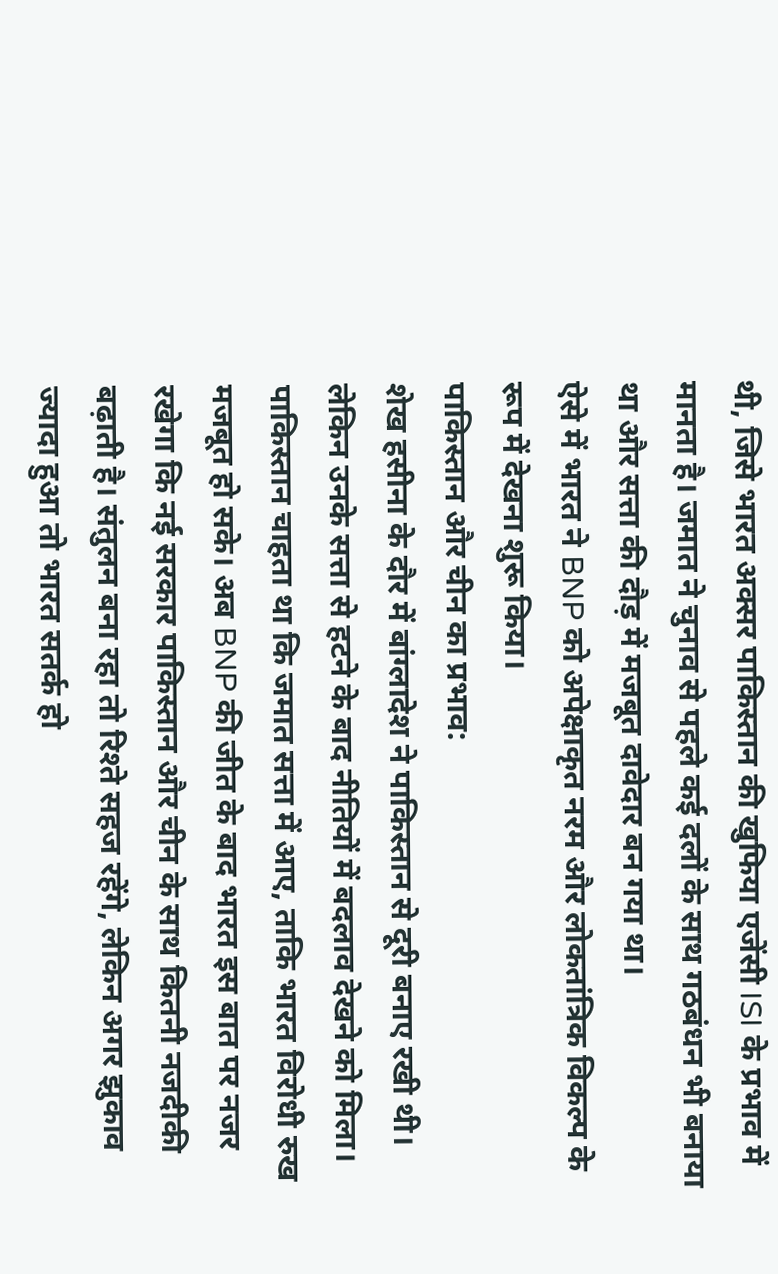थी, जिसे भारत अक्सर पाकिस्तान की खुफिया एजेंसी ISI के प्रभाव में मानता है। जमात ने चुनाव से पहले कई दलों के साथ गठबंधन भी बनाया था और सत्ता की दौड़ में मजबूत दावेदार बन गया था।
ऐसे में भारत ने BNP को अपेक्षाकृत नरम और लोकतांत्रिक विकल्प के रूप में देखना शुरू किया।
पाकिस्तान और चीन का प्रभाव:
शेख हसीना के दौर में बांग्लादेश ने पाकिस्तान से दूरी बनाए रखी थी। लेकिन उनके सत्ता से हटने के बाद नीतियों में बदलाव देखने को मिला। पाकिस्तान चाहता था कि जमात सत्ता में आए, ताकि भारत विरोधी रुख मजबूत हो सके। अब BNP की जीत के बाद भारत इस बात पर नजर रखेगा कि नई सरकार पाकिस्तान और चीन के साथ कितनी नजदीकी बढ़ाती है। संतुलन बना रहा तो रिश्ते सहज रहेंगे, लेकिन अगर झुकाव ज्यादा हुआ तो भारत सतर्क हो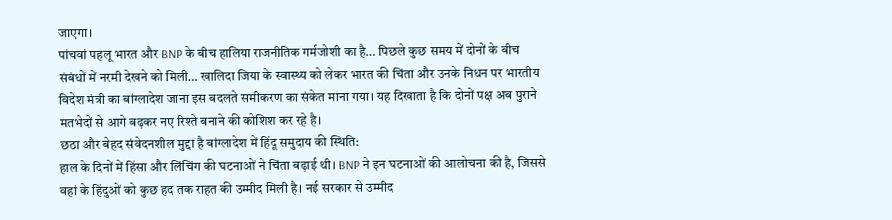जाएगा।
पांचवां पहलू भारत और BNP के बीच हालिया राजनीतिक गर्मजोशी का है… पिछले कुछ समय में दोनों के बीच संबंधों में नरमी देखने को मिली… खालिदा जिया के स्वास्थ्य को लेकर भारत की चिंता और उनके निधन पर भारतीय विदेश मंत्री का बांग्लादेश जाना इस बदलते समीकरण का संकेत माना गया। यह दिखाता है कि दोनों पक्ष अब पुराने मतभेदों से आगे बढ़कर नए रिश्ते बनाने की कोशिश कर रहे है।
छठा और बेहद संवेदनशील मुद्दा है बांग्लादेश में हिंदू समुदाय की स्थिति:
हाल के दिनों में हिंसा और लिंचिंग की घटनाओं ने चिंता बढ़ाई थी। BNP ने इन घटनाओं की आलोचना की है, जिससे वहां के हिंदुओं को कुछ हद तक राहत की उम्मीद मिली है। नई सरकार से उम्मीद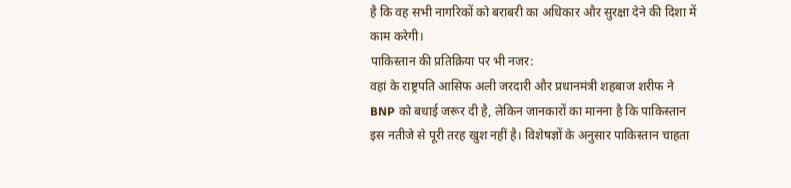है कि वह सभी नागरिकों को बराबरी का अधिकार और सुरक्षा देने की दिशा में काम करेगी।
पाकिस्तान की प्रतिक्रिया पर भी नजर:
वहां के राष्ट्रपति आसिफ अली जरदारी और प्रधानमंत्री शहबाज शरीफ ने BNP को बधाई जरूर दी है, लेकिन जानकारों का मानना है कि पाकिस्तान इस नतीजे से पूरी तरह खुश नहीं है। विशेषज्ञों के अनुसार पाकिस्तान चाहता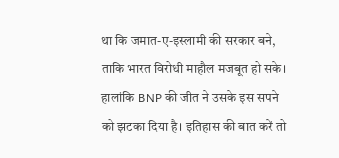था कि जमात-ए-इस्लामी की सरकार बने, ताकि भारत विरोधी माहौल मजबूत हो सके। हालांकि BNP की जीत ने उसके इस सपने को झटका दिया है। इतिहास की बात करें तो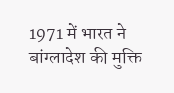1971 में भारत ने बांग्लादेश की मुक्ति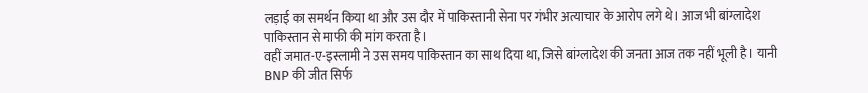लड़ाई का समर्थन किया था और उस दौर में पाकिस्तानी सेना पर गंभीर अत्याचार के आरोप लगे थे। आज भी बांग्लादेश पाकिस्तान से माफी की मांग करता है।
वहीं जमात-ए-इस्लामी ने उस समय पाकिस्तान का साथ दिया था, जिसे बांग्लादेश की जनता आज तक नहीं भूली है। यानी BNP की जीत सिर्फ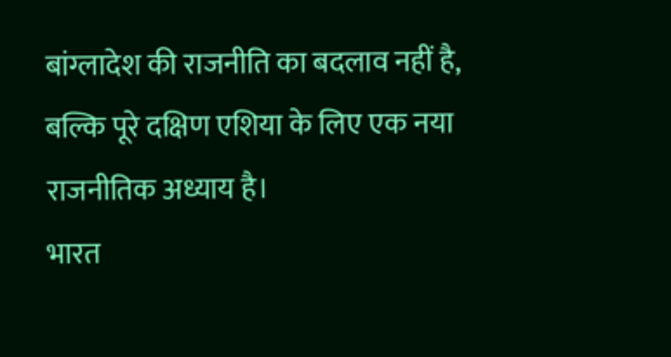बांग्लादेश की राजनीति का बदलाव नहीं है, बल्कि पूरे दक्षिण एशिया के लिए एक नया राजनीतिक अध्याय है।
भारत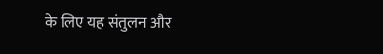के लिए यह संतुलन और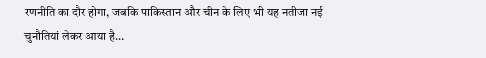रणनीति का दौर होगा, जबकि पाकिस्तान और चीन के लिए भी यह नतीजा नई चुनौतियां लेकर आया है…